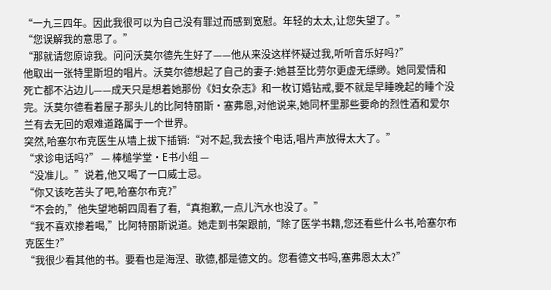“一九三四年。因此我很可以为自己没有罪过而感到宽慰。年轻的太太,让您失望了。”
“您误解我的意思了。”
“那就请您原谅我。问问沃莫尔德先生好了——他从来没这样怀疑过我,听听音乐好吗?”
他取出一张特里斯坦的唱片。沃莫尔德想起了自己的妻子:她甚至比劳尔更虚无缥缈。她同爱情和死亡都不沾边儿——成天只是想着她那份《妇女杂志》和一枚订婚钻戒,要不就是早睡晚起的睡个没完。沃莫尔德看着屋子那头儿的比阿特丽斯·塞弗恩,对他说来,她同杯里那些要命的烈性酒和爱尔兰有去无回的艰难道路属于一个世界。
突然,哈塞尔布克医生从墙上拔下插销:“对不起,我去接个电话,唱片声放得太大了。”
“求诊电话吗?” — 棒槌学堂·E书小组 —
“没准儿。”说着,他又喝了一口威士忌。
“你又该吃苦头了吧,哈塞尔布克?”
“不会的,”他失望地朝四周看了看,“真抱歉,一点儿汽水也没了。”
“我不喜欢掺着喝,”比阿特丽斯说道。她走到书架跟前,“除了医学书籍,您还看些什么书,哈塞尔布克医生?”
“我很少看其他的书。要看也是海涅、歌德,都是德文的。您看德文书吗,塞弗恩太太?”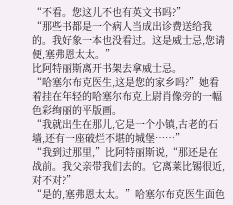“不看。您这儿不也有英文书吗?”
“那些书都是一个病人当成出诊费送给我的。我好象一本也没看过。这是威士忌,您请便,塞弗恩太太。”
比阿特丽斯离开书架去拿威士忌。
“哈塞尔布克医生,这是您的家乡吗?”她看着挂在年轻的哈塞尔布克上尉肖像旁的一幅色彩绚丽的平版画。
“我就出生在那儿,它是一个小镇,古老的石墙,还有一座破烂不堪的城堡……”
“我到过那里,”比阿特丽斯说,“那还是在战前。我父亲带我们去的。它离莱比锡很近,对不对?”
“是的,塞弗恩太太。”哈塞尔布克医生面色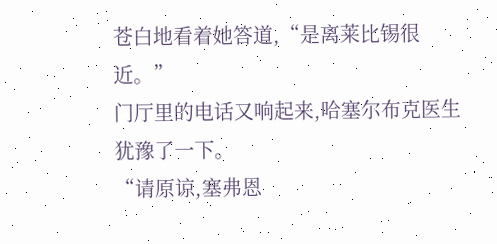苍白地看着她答道,“是离莱比锡很近。”
门厅里的电话又响起来,哈塞尔布克医生犹豫了一下。
“请原谅,塞弗恩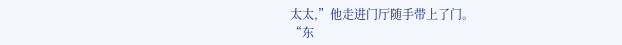太太,”他走进门厅随手带上了门。
“东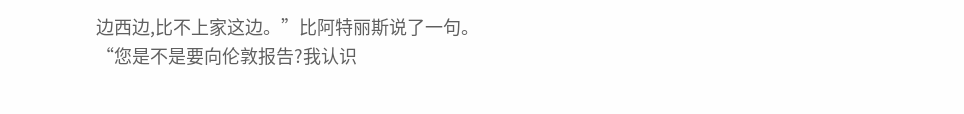边西边,比不上家这边。”比阿特丽斯说了一句。
“您是不是要向伦敦报告?我认识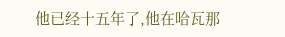他已经十五年了,他在哈瓦那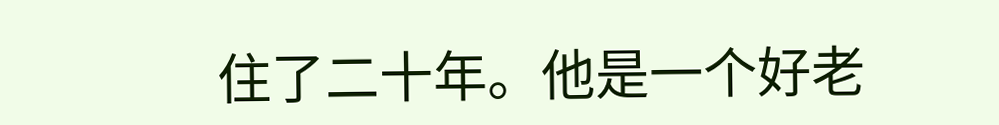住了二十年。他是一个好老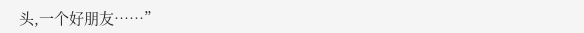头,一个好朋友……”